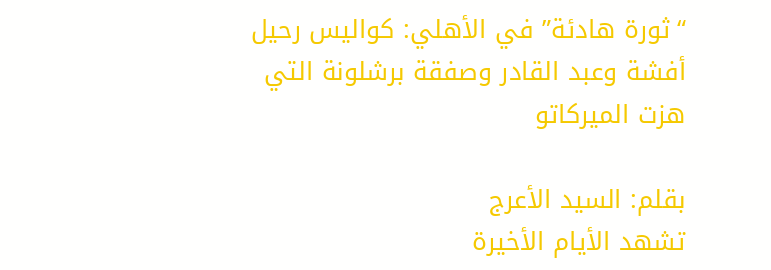“ثورة هادئة” في الأهلي: كواليس رحيل أفشة وعبد القادر وصفقة برشلونة التي هزت الميركاتو

بقلم: السيد الأعرج
تشهد الأيام الأخيرة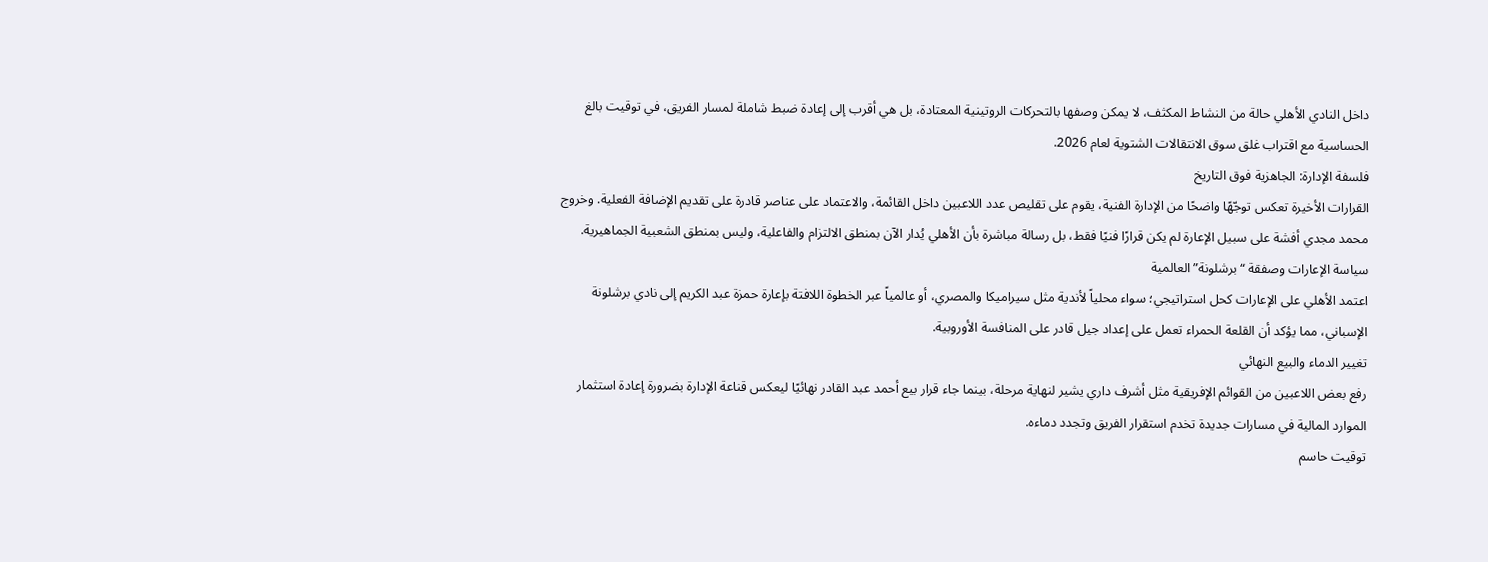داخل النادي الأهلي حالة من النشاط المكثف، لا يمكن وصفها بالتحركات الروتينية المعتادة، بل هي أقرب إلى إعادة ضبط شاملة لمسار الفريق، في توقيت بالغ الحساسية مع اقتراب غلق سوق الانتقالات الشتوية لعام 2026.
فلسفة الإدارة: الجاهزية فوق التاريخ
القرارات الأخيرة تعكس توجّهًا واضحًا من الإدارة الفنية، يقوم على تقليص عدد اللاعبين داخل القائمة، والاعتماد على عناصر قادرة على تقديم الإضافة الفعلية. وخروج محمد مجدي أفشة على سبيل الإعارة لم يكن قرارًا فنيًا فقط، بل رسالة مباشرة بأن الأهلي يُدار الآن بمنطق الالتزام والفاعلية، وليس بمنطق الشعبية الجماهيرية.
سياسة الإعارات وصفقة “برشلونة” العالمية
اعتمد الأهلي على الإعارات كحل استراتيجي؛ سواء محلياً لأندية مثل سيراميكا والمصري، أو عالمياً عبر الخطوة اللافتة بإعارة حمزة عبد الكريم إلى نادي برشلونة الإسباني، مما يؤكد أن القلعة الحمراء تعمل على إعداد جيل قادر على المنافسة الأوروبية.
تغيير الدماء والبيع النهائي
رفع بعض اللاعبين من القوائم الإفريقية مثل أشرف داري يشير لنهاية مرحلة، بينما جاء قرار بيع أحمد عبد القادر نهائيًا ليعكس قناعة الإدارة بضرورة إعادة استثمار الموارد المالية في مسارات جديدة تخدم استقرار الفريق وتجدد دماءه.
توقيت حاسم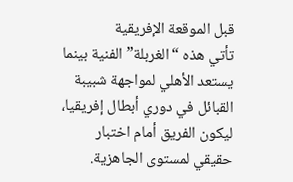قبل الموقعة الإفريقية
تأتي هذه “الغربلة” الفنية بينما يستعد الأهلي لمواجهة شبيبة القبائل في دوري أبطال إفريقيا، ليكون الفريق أمام اختبار حقيقي لمستوى الجاهزية.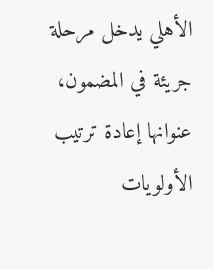الأهلي يدخل مرحلة جريئة في المضمون، عنوانها إعادة ترتيب الأولويات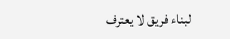لبناء فريق لا يعترف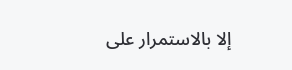إلا بالاستمرار على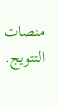منصات التتويج.